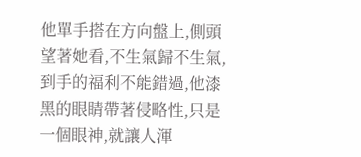他單手搭在方向盤上,側頭望著她看,不生氣歸不生氣,到手的福利不能錯過,他漆黑的眼睛帶著侵略性,只是一個眼神,就讓人渾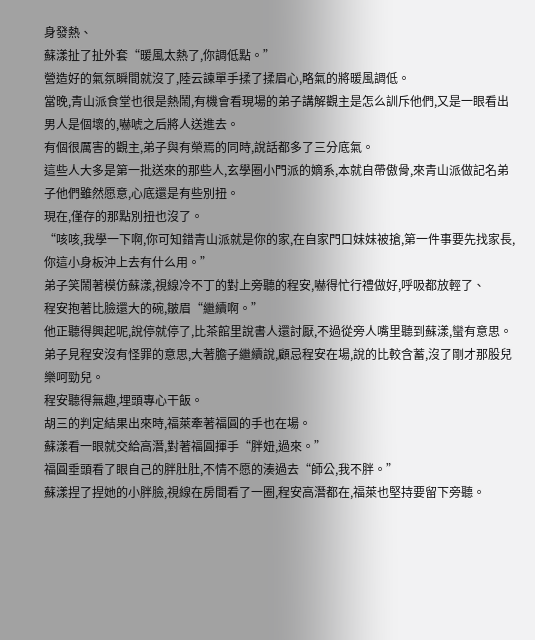身發熱、
蘇漾扯了扯外套“暖風太熱了,你調低點。”
營造好的氣氛瞬間就沒了,陸云諫單手揉了揉眉心,略氣的將暖風調低。
當晚,青山派食堂也很是熱鬧,有機會看現場的弟子講解觀主是怎么訓斥他們,又是一眼看出男人是個壞的,嚇唬之后將人送進去。
有個很厲害的觀主,弟子與有榮焉的同時,說話都多了三分底氣。
這些人大多是第一批送來的那些人,玄學圈小門派的嫡系,本就自帶傲骨,來青山派做記名弟子他們雖然愿意,心底還是有些別扭。
現在,僅存的那點別扭也沒了。
“咳咳,我學一下啊,你可知錯青山派就是你的家,在自家門口妹妹被搶,第一件事要先找家長,你這小身板沖上去有什么用。”
弟子笑鬧著模仿蘇漾,視線冷不丁的對上旁聽的程安,嚇得忙行禮做好,呼吸都放輕了、
程安抱著比臉還大的碗,皺眉“繼續啊。”
他正聽得興起呢,說停就停了,比茶館里說書人還討厭,不過從旁人嘴里聽到蘇漾,蠻有意思。
弟子見程安沒有怪罪的意思,大著膽子繼續說,顧忌程安在場,說的比較含蓄,沒了剛才那股兒樂呵勁兒。
程安聽得無趣,埋頭專心干飯。
胡三的判定結果出來時,福萊牽著福圓的手也在場。
蘇漾看一眼就交給高潛,對著福圓揮手“胖妞,過來。”
福圓垂頭看了眼自己的胖肚肚,不情不愿的湊過去“師公,我不胖。”
蘇漾捏了捏她的小胖臉,視線在房間看了一圈,程安高潛都在,福萊也堅持要留下旁聽。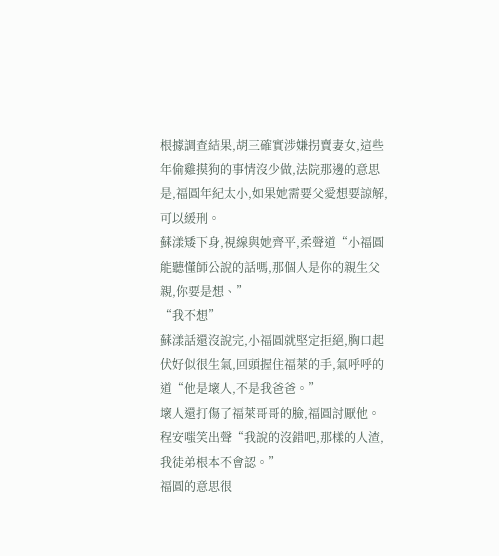根據調查結果,胡三確實涉嫌拐賣妻女,這些年偷雞摸狗的事情沒少做,法院那邊的意思是,福圓年紀太小,如果她需要父愛想要諒解,可以緩刑。
蘇漾矮下身,視線與她齊平,柔聲道“小福圓能聽懂師公說的話嗎,那個人是你的親生父親,你要是想、”
“我不想”
蘇漾話還沒說完,小福圓就堅定拒絕,胸口起伏好似很生氣,回頭握住福萊的手,氣呼呼的道“他是壞人,不是我爸爸。”
壞人還打傷了福萊哥哥的臉,福圓討厭他。
程安嗤笑出聲“我說的沒錯吧,那樣的人渣,我徒弟根本不會認。”
福圓的意思很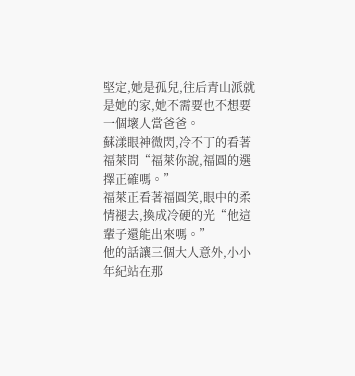堅定,她是孤兒,往后青山派就是她的家,她不需要也不想要一個壞人當爸爸。
蘇漾眼神微閃,冷不丁的看著福萊問“福萊你說,福圓的選擇正確嗎。”
福萊正看著福圓笑,眼中的柔情褪去,換成冷硬的光“他這輩子還能出來嗎。”
他的話讓三個大人意外,小小年紀站在那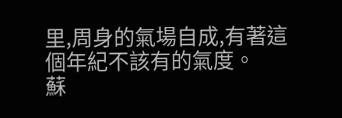里,周身的氣場自成,有著這個年紀不該有的氣度。
蘇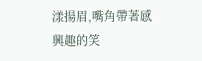漾揚眉,嘴角帶著感興趣的笑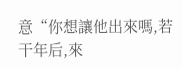意“你想讓他出來嗎,若干年后,來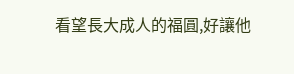看望長大成人的福圓,好讓他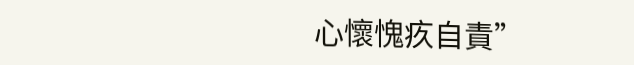心懷愧疚自責”